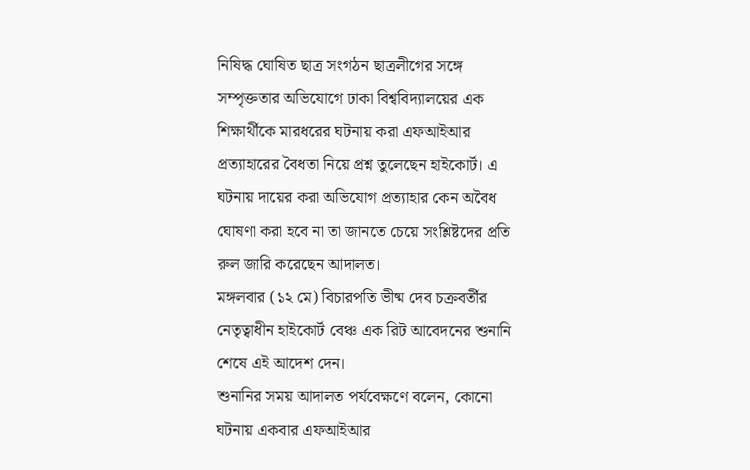নিষিদ্ধ ঘোষিত ছাত্র সংগঠন ছাত্রলীগের সঙ্গে সম্পৃক্ততার অভিযোগে ঢাকা বিশ্ববিদ্যালয়ের এক শিক্ষার্থীকে মারধরের ঘটনায় করা এফআইআর প্রত্যাহারের বৈধতা নিয়ে প্রশ্ন তুলেছেন হাইকোর্ট। এ ঘটনায় দায়ের করা অভিযোগ প্রত্যাহার কেন অবৈধ ঘোষণা করা হবে না তা জানতে চেয়ে সংশ্লিষ্টদের প্রতি রুল জারি করেছেন আদালত।
মঙ্গলবার (১২ মে) বিচারপতি ভীষ্ম দেব চক্রবর্তীর নেতৃত্বাধীন হাইকোর্ট বেঞ্চ এক রিট আবেদনের শুনানি শেষে এই আদেশ দেন।
শুনানির সময় আদালত পর্যবেক্ষণে বলেন, কোনো ঘটনায় একবার এফআইআর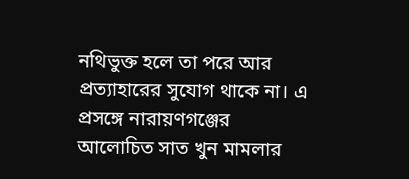নথিভুক্ত হলে তা পরে আর প্রত্যাহারের সুযোগ থাকে না। এ প্রসঙ্গে নারায়ণগঞ্জের আলোচিত সাত খুন মামলার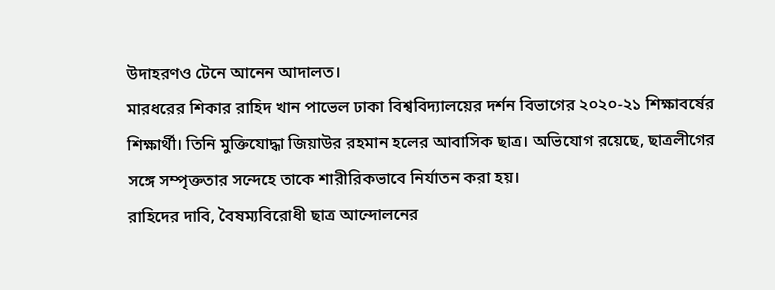উদাহরণও টেনে আনেন আদালত।
মারধরের শিকার রাহিদ খান পাভেল ঢাকা বিশ্ববিদ্যালয়ের দর্শন বিভাগের ২০২০-২১ শিক্ষাবর্ষের শিক্ষার্থী। তিনি মুক্তিযোদ্ধা জিয়াউর রহমান হলের আবাসিক ছাত্র। অভিযোগ রয়েছে, ছাত্রলীগের সঙ্গে সম্পৃক্ততার সন্দেহে তাকে শারীরিকভাবে নির্যাতন করা হয়।
রাহিদের দাবি, বৈষম্যবিরোধী ছাত্র আন্দোলনের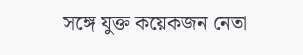সঙ্গে যুক্ত কয়েকজন নেতা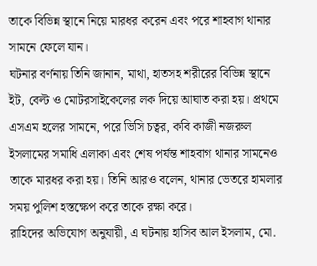তাকে বিভিন্ন স্থানে নিয়ে মারধর করেন এবং পরে শাহবাগ থানার সামনে ফেলে যান।
ঘটনার বর্ণনায় তিনি জানান, মাথা, হাতসহ শরীরের বিভিন্ন স্থানে ইট, বেল্ট ও মোটরসাইকেলের লক দিয়ে আঘাত করা হয়। প্রথমে এসএম হলের সামনে, পরে ভিসি চত্বর, কবি কাজী নজরুল ইসলামের সমাধি এলাকা এবং শেষ পর্যন্ত শাহবাগ থানার সামনেও তাকে মারধর করা হয়। তিনি আরও বলেন, থানার ভেতরে হামলার সময় পুলিশ হস্তক্ষেপ করে তাকে রক্ষা করে।
রাহিদের অভিযোগ অনুযায়ী, এ ঘটনায় হাসিব আল ইসলাম, মো.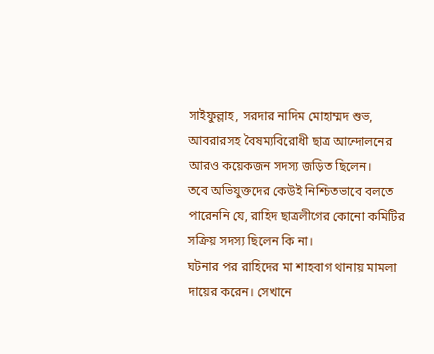সাইফুল্লাহ, সরদার নাদিম মোহাম্মদ শুভ, আবরারসহ বৈষম্যবিরোধী ছাত্র আন্দোলনের আরও কয়েকজন সদস্য জড়িত ছিলেন।
তবে অভিযুক্তদের কেউই নিশ্চিতভাবে বলতে পারেননি যে, রাহিদ ছাত্রলীগের কোনো কমিটির সক্রিয় সদস্য ছিলেন কি না।
ঘটনার পর রাহিদের মা শাহবাগ থানায় মামলা দায়ের করেন। সেখানে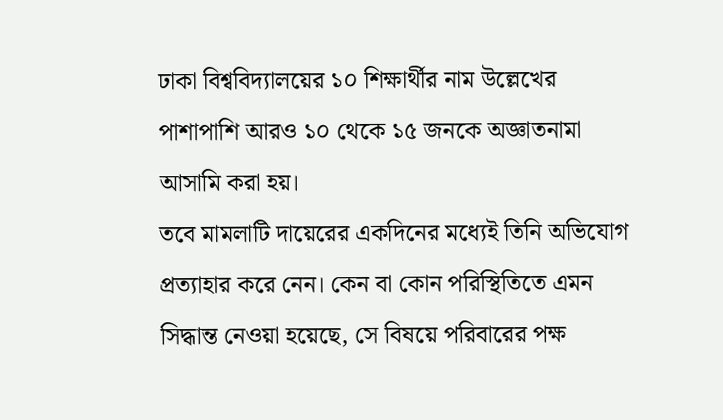ঢাকা বিশ্ববিদ্যালয়ের ১০ শিক্ষার্থীর নাম উল্লেখের পাশাপাশি আরও ১০ থেকে ১৫ জনকে অজ্ঞাতনামা আসামি করা হয়।
তবে মামলাটি দায়েরের একদিনের মধ্যেই তিনি অভিযোগ প্রত্যাহার করে নেন। কেন বা কোন পরিস্থিতিতে এমন সিদ্ধান্ত নেওয়া হয়েছে, সে বিষয়ে পরিবারের পক্ষ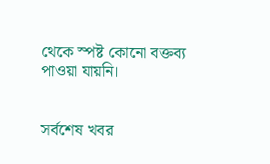থেকে স্পষ্ট কোনো বক্তব্য পাওয়া যায়নি।


সর্বশেষ খবর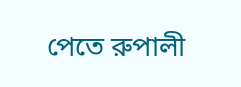পেতে রুপালী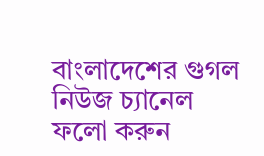বাংলাদেশের গুগল নিউজ চ্যানেল ফলো করুন